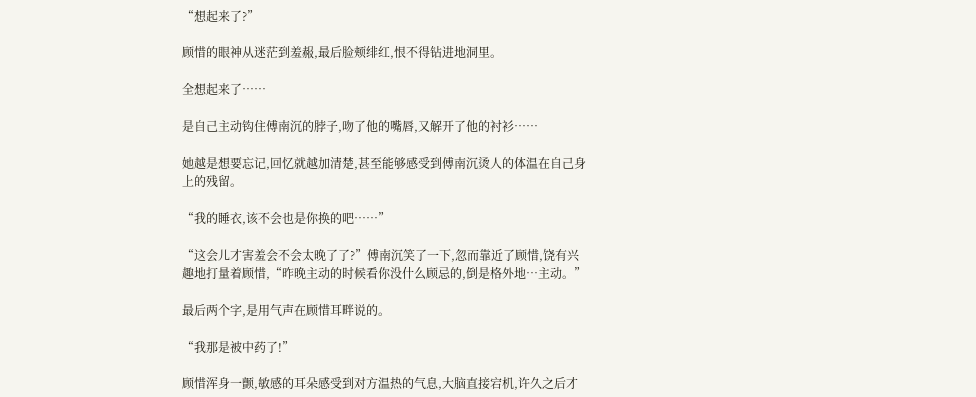“想起来了?”

顾惜的眼神从迷茫到羞赧,最后脸颊绯红,恨不得钻进地洞里。

全想起来了……

是自己主动钩住傅南沉的脖子,吻了他的嘴唇,又解开了他的衬衫……

她越是想要忘记,回忆就越加清楚,甚至能够感受到傅南沉烫人的体温在自己身上的残留。

“我的睡衣,该不会也是你换的吧……”

“这会儿才害羞会不会太晚了了?”傅南沉笑了一下,忽而靠近了顾惜,饶有兴趣地打量着顾惜,“昨晚主动的时候看你没什么顾忌的,倒是格外地…主动。”

最后两个字,是用气声在顾惜耳畔说的。

“我那是被中药了!”

顾惜浑身一颤,敏感的耳朵感受到对方温热的气息,大脑直接宕机,许久之后才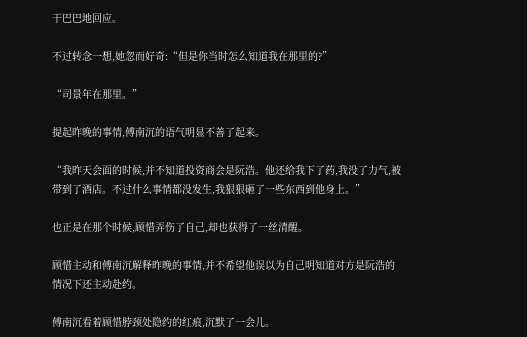干巴巴地回应。

不过转念一想,她忽而好奇:“但是你当时怎么知道我在那里的?”

“司景年在那里。”

提起昨晚的事情,傅南沉的语气明显不善了起来。

“我昨天会面的时候,并不知道投资商会是阮浩。他还给我下了药,我没了力气,被带到了酒店。不过什么事情都没发生,我狠狠砸了一些东西到他身上。”

也正是在那个时候,顾惜弄伤了自己,却也获得了一丝清醒。

顾惜主动和傅南沉解释昨晚的事情,并不希望他误以为自己明知道对方是阮浩的情况下还主动赴约。

傅南沉看着顾惜脖颈处隐约的红痕,沉默了一会儿。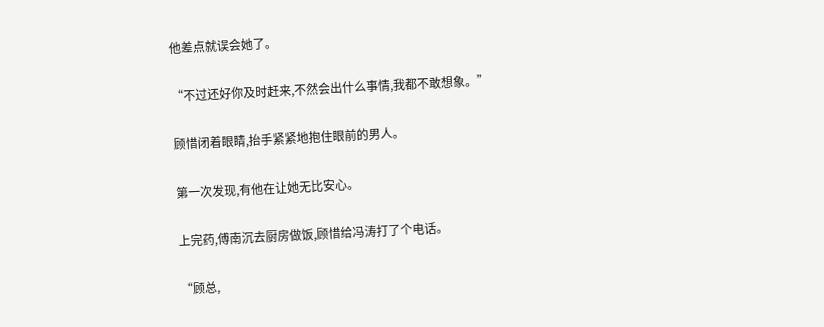他差点就误会她了。

“不过还好你及时赶来,不然会出什么事情,我都不敢想象。”

顾惜闭着眼睛,抬手紧紧地抱住眼前的男人。

第一次发现,有他在让她无比安心。

上完药,傅南沉去厨房做饭,顾惜给冯涛打了个电话。

“顾总,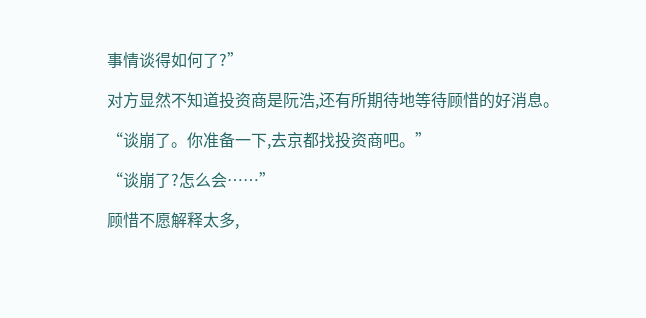事情谈得如何了?”

对方显然不知道投资商是阮浩,还有所期待地等待顾惜的好消息。

“谈崩了。你准备一下,去京都找投资商吧。”

“谈崩了?怎么会……”

顾惜不愿解释太多,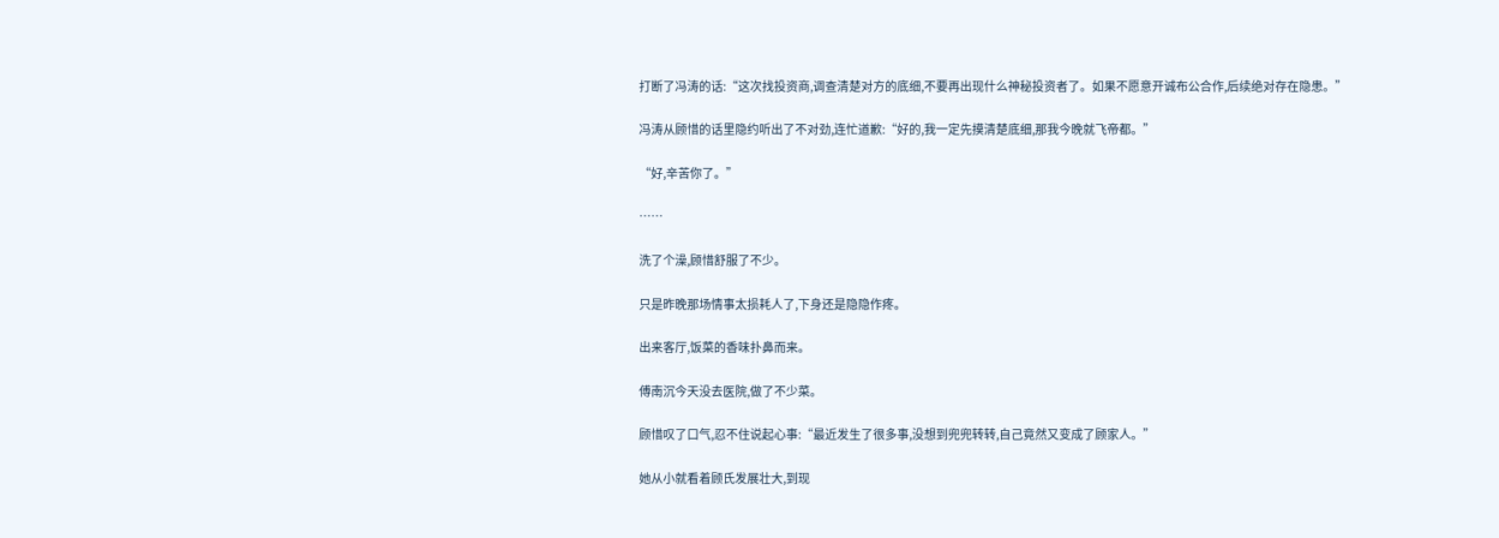打断了冯涛的话:“这次找投资商,调查清楚对方的底细,不要再出现什么神秘投资者了。如果不愿意开诚布公合作,后续绝对存在隐患。”

冯涛从顾惜的话里隐约听出了不对劲,连忙道歉:“好的,我一定先摸清楚底细,那我今晚就飞帝都。”

“好,辛苦你了。”

……

洗了个澡,顾惜舒服了不少。

只是昨晚那场情事太损耗人了,下身还是隐隐作疼。

出来客厅,饭菜的香味扑鼻而来。

傅南沉今天没去医院,做了不少菜。

顾惜叹了口气,忍不住说起心事:“最近发生了很多事,没想到兜兜转转,自己竟然又变成了顾家人。”

她从小就看着顾氏发展壮大,到现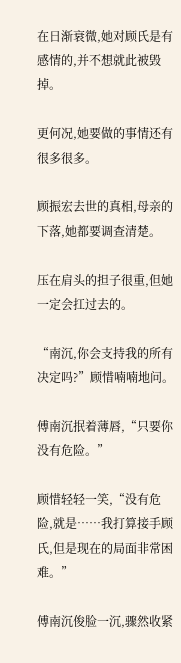在日渐衰微,她对顾氏是有感情的,并不想就此被毁掉。

更何况,她要做的事情还有很多很多。

顾振宏去世的真相,母亲的下落,她都要调查清楚。

压在肩头的担子很重,但她一定会扛过去的。

“南沉,你会支持我的所有决定吗?”顾惜喃喃地问。

傅南沉抿着薄唇,“只要你没有危险。”

顾惜轻轻一笑,“没有危险,就是……我打算接手顾氏,但是现在的局面非常困难。”

傅南沉俊脸一沉,骤然收紧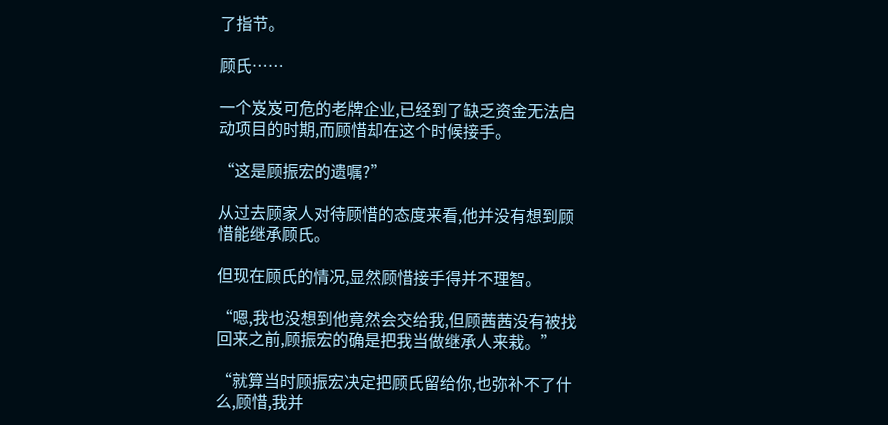了指节。

顾氏……

一个岌岌可危的老牌企业,已经到了缺乏资金无法启动项目的时期,而顾惜却在这个时候接手。

“这是顾振宏的遗嘱?”

从过去顾家人对待顾惜的态度来看,他并没有想到顾惜能继承顾氏。

但现在顾氏的情况,显然顾惜接手得并不理智。

“嗯,我也没想到他竟然会交给我,但顾茜茜没有被找回来之前,顾振宏的确是把我当做继承人来栽。”

“就算当时顾振宏决定把顾氏留给你,也弥补不了什么,顾惜,我并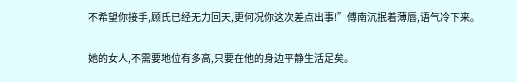不希望你接手,顾氏已经无力回天,更何况你这次差点出事!”傅南沉抿着薄唇,语气冷下来。

她的女人,不需要地位有多高,只要在他的身边平静生活足矣。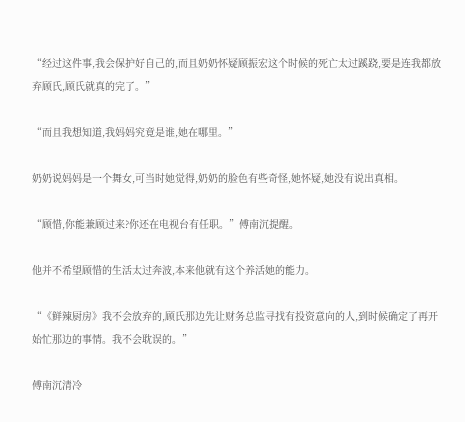“经过这件事,我会保护好自己的,而且奶奶怀疑顾振宏这个时候的死亡太过蹊跷,要是连我都放弃顾氏,顾氏就真的完了。”

“而且我想知道,我妈妈究竟是谁,她在哪里。”

奶奶说妈妈是一个舞女,可当时她觉得,奶奶的脸色有些奇怪,她怀疑,她没有说出真相。

“顾惜,你能兼顾过来?你还在电视台有任职。”傅南沉提醒。

他并不希望顾惜的生活太过奔波,本来他就有这个养活她的能力。

“《鲜辣厨房》我不会放弃的,顾氏那边先让财务总监寻找有投资意向的人,到时候确定了再开始忙那边的事情。我不会耽误的。”

傅南沉清冷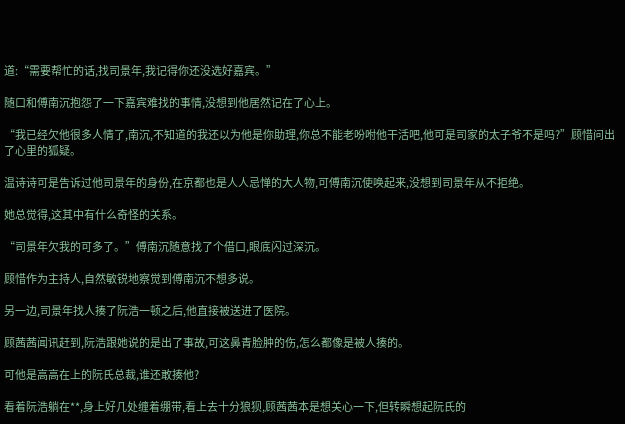道:“需要帮忙的话,找司景年,我记得你还没选好嘉宾。”

随口和傅南沉抱怨了一下嘉宾难找的事情,没想到他居然记在了心上。

“我已经欠他很多人情了,南沉,不知道的我还以为他是你助理,你总不能老吩咐他干活吧,他可是司家的太子爷不是吗?”顾惜问出了心里的狐疑。

温诗诗可是告诉过他司景年的身份,在京都也是人人忌惮的大人物,可傅南沉使唤起来,没想到司景年从不拒绝。

她总觉得,这其中有什么奇怪的关系。

“司景年欠我的可多了。”傅南沉随意找了个借口,眼底闪过深沉。

顾惜作为主持人,自然敏锐地察觉到傅南沉不想多说。

另一边,司景年找人揍了阮浩一顿之后,他直接被送进了医院。

顾茜茜闻讯赶到,阮浩跟她说的是出了事故,可这鼻青脸肿的伤,怎么都像是被人揍的。

可他是高高在上的阮氏总裁,谁还敢揍他?

看着阮浩躺在**,身上好几处缠着绷带,看上去十分狼狈,顾茜茜本是想关心一下,但转瞬想起阮氏的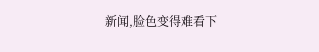新闻,脸色变得难看下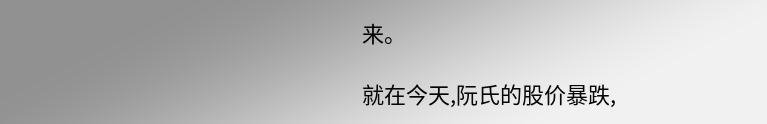来。

就在今天,阮氏的股价暴跌,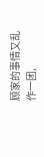顾家的事情又乱作一团,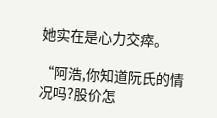她实在是心力交瘁。

“阿浩,你知道阮氏的情况吗?股价怎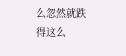么忽然就跌得这么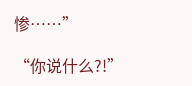惨……”

“你说什么?!”